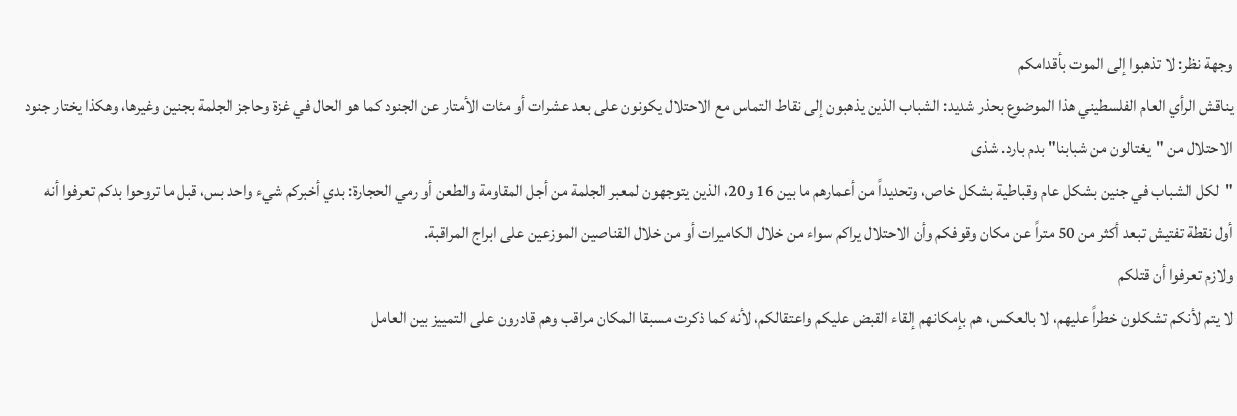وجهة نظر: لا تذهبوا إلى الموت بأقدامكم
يناقش الرأي العام الفلسطيني هذا الموضوع بحذر شديد: الشباب الذين يذهبون إلى نقاط التماس مع الاحتلال يكونون على بعد عشرات أو مئات الأمتار عن الجنود كما هو الحال في غزة وحاجز الجلمة بجنين وغيرها، وهكذا يختار جنود الاحتلال من "يغتالون من شبابنا" بدم بارد. شذى
"لكل الشباب في جنين بشكل عام وقباطية بشكل خاص، وتحديداً من أعمارهم ما بين 16 و20، الذين يتوجهون لمعبر الجلمة من أجل المقاومة والطعن أو رمي الحجارة: بدي أخبركم شيء واحد بس، قبل ما تروحوا بدكم تعرفوا أنه أول نقطة تفتيش تبعد أكثر من 50 متراً عن مكان وقوفكم وأن الاحتلال يراكم سواء من خلال الكاميرات أو من خلال القناصين الموزعين على ابراج المراقبة.
ولازم تعرفوا أن قتلكم
لا يتم لأنكم تشكلون خطراً عليهم، لا بالعكس، هم بإمكانهم إلقاء القبض عليكم واعتقالكم، لأنه كما ذكرت مسبقا المكان مراقب وهم قادرون على التمييز بين العامل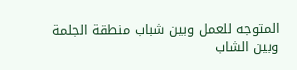المتوجه للعمل وبين شباب منطقة الجلمة وبين الشاب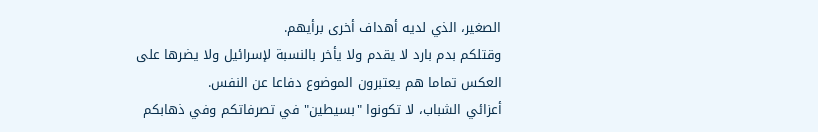الصغير، الذي لديه أهداف أخرى برأيهم.
وقتلكم بدم بارد لا يقدم ولا يأخر بالنسبة لإسرائيل ولا يضرها على العكس تماما هم يعتبرون الموضوع دفاعا عن النفس.
أعزائي الشباب، لا تكونوا "بسيطين" في تصرفاتكم وفي ذهابكم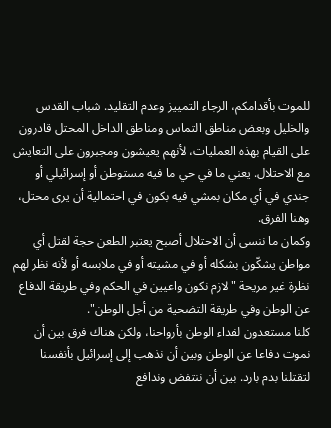للموت بأقدامكم، الرجاء التمييز وعدم التقليد. شباب القدس والخليل وبعض مناطق التماس ومناطق الداخل المحتل قادرون على القيام بهذه العمليات، لأنهم يعيشون ومجبرون على التعايش مع الاحتلال. يعني ما في حي ما فيه مستوطن أو إسرائيلي أو جندي في أي مكان بمشي فيه بكون في احتمالية أن يرى محتل، وهنا الفرق.
وكمان ما ننسى أن الاحتلال أصبح يعتبر الطعن حجة لقتل أي مواطن يشكّون بشكله أو في مشيته أو في ملابسه أو لأنه نظر لهم نظرة غير مريحة "لازم نكون واعيين في الحكم وفي طريقة الدفاع عن الوطن وفي طريقة التضحية من أجل الوطن".
كلنا مستعدون لفداء الوطن بأرواحنا، ولكن هناك فرق بين أن نموت دفاعا عن الوطن وبين أن نذهب إلى إسرائيل بأنفسنا لتقتلنا بدم بارد. بين أن ننتفض وندافع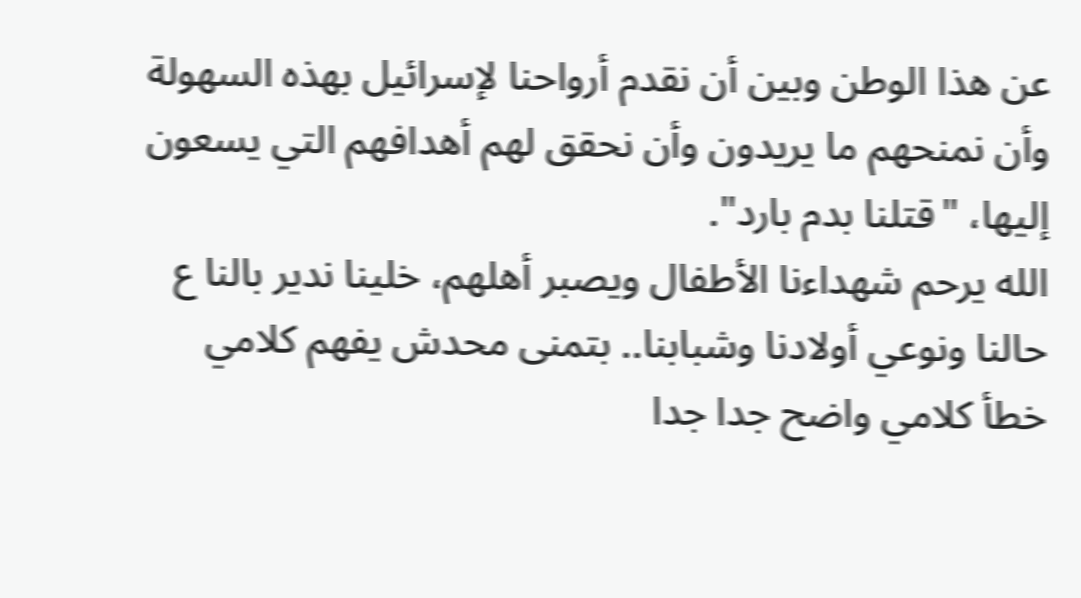عن هذا الوطن وبين أن نقدم أرواحنا لإسرائيل بهذه السهولة وأن نمنحهم ما يريدون وأن نحقق لهم أهدافهم التي يسعون إليها، "قتلنا بدم بارد".
الله يرحم شهداءنا الأطفال ويصبر أهلهم، خلينا ندير بالنا ع حالنا ونوعي أولادنا وشبابنا.. بتمنى محدش يفهم كلامي خطأ كلامي واضح جدا جدا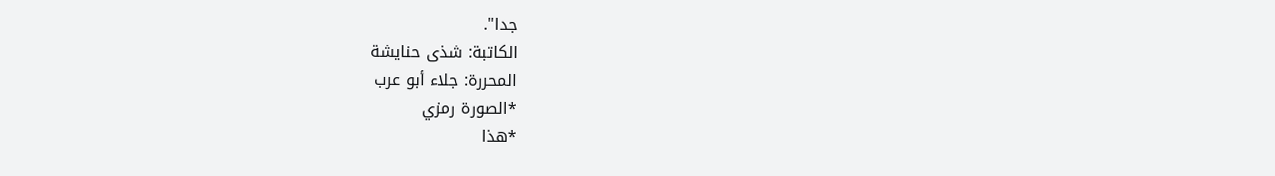جدا".
الكاتبة: شذى حنايشة
المحررة: جلاء أبو عرب
*الصورة رمزي
*هذا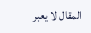المقال لا يعبر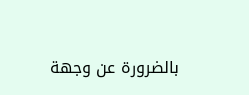بالضرورة عن وجهة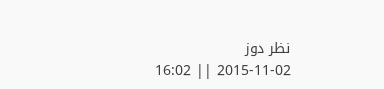نظر دوز
2015-11-02 || 16:02